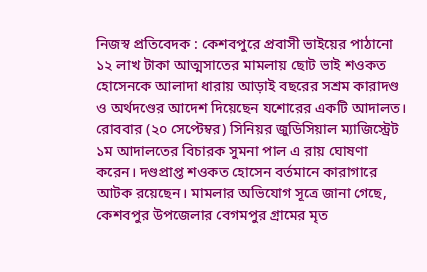নিজস্ব প্রতিবেদক : কেশবপুরে প্রবাসী ভাইয়ের পাঠানো ১২ লাখ টাকা আত্মসাতের মামলায় ছোট ভাই শওকত হোসেনকে আলাদা ধারায় আড়াই বছরের সশ্রম কারাদণ্ড ও অর্থদণ্ডের আদেশ দিয়েছেন যশোরের একটি আদালত। রোববার (২০ সেপ্টেম্বর) সিনিয়র জুডিসিয়াল ম্যাজিস্ট্রেট ১ম আদালতের বিচারক সুমনা পাল এ রায় ঘোষণা করেন। দণ্ডপ্রাপ্ত শওকত হোসেন বর্তমানে কারাগারে আটক রয়েছেন। মামলার অভিযোগ সূত্রে জানা গেছে, কেশবপুর উপজেলার বেগমপুর গ্রামের মৃত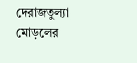দেরাজতুল্যা মোড়লের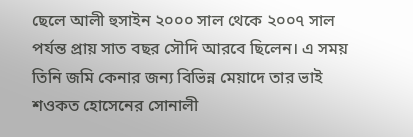ছেলে আলী হুসাইন ২০০০ সাল থেকে ২০০৭ সাল পর্যন্ত প্রায় সাত বছর সৌদি আরবে ছিলেন। এ সময় তিনি জমি কেনার জন্য বিভিন্ন মেয়াদে তার ভাই শওকত হোসেনের সোনালী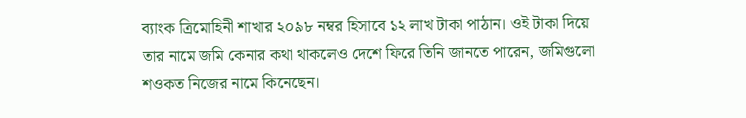ব্যাংক ত্রিমোহিনী শাখার ২০৯৮ নম্বর হিসাবে ১২ লাখ টাকা পাঠান। ওই টাকা দিয়ে তার নামে জমি কেনার কথা থাকলেও দেশে ফিরে তিনি জানতে পারেন, জমিগুলো শওকত নিজের নামে কিনেছেন।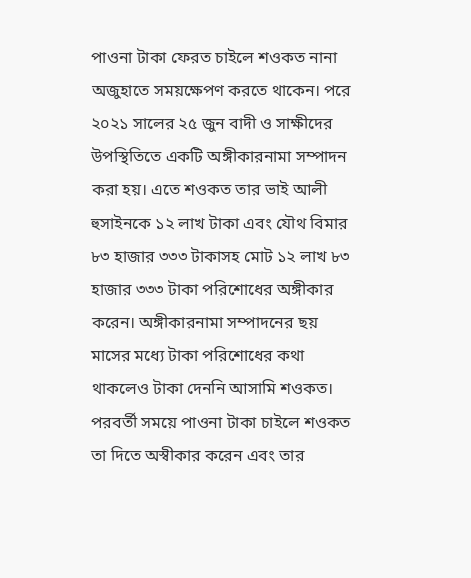পাওনা টাকা ফেরত চাইলে শওকত নানা অজুহাতে সময়ক্ষেপণ করতে থাকেন। পরে ২০২১ সালের ২৫ জুন বাদী ও সাক্ষীদের উপস্থিতিতে একটি অঙ্গীকারনামা সম্পাদন করা হয়। এতে শওকত তার ভাই আলী হুসাইনকে ১২ লাখ টাকা এবং যৌথ বিমার ৮৩ হাজার ৩৩৩ টাকাসহ মোট ১২ লাখ ৮৩ হাজার ৩৩৩ টাকা পরিশোধের অঙ্গীকার করেন। অঙ্গীকারনামা সম্পাদনের ছয় মাসের মধ্যে টাকা পরিশোধের কথা থাকলেও টাকা দেননি আসামি শওকত। পরবর্তী সময়ে পাওনা টাকা চাইলে শওকত তা দিতে অস্বীকার করেন এবং তার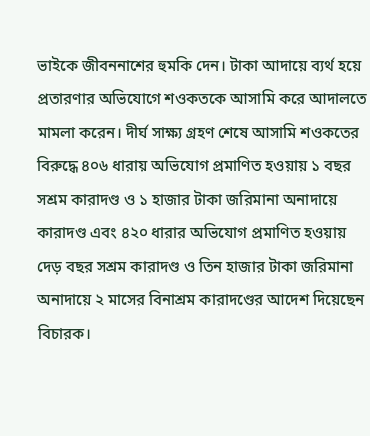ভাইকে জীবননাশের হুমকি দেন। টাকা আদায়ে ব্যর্থ হয়ে প্রতারণার অভিযোগে শওকতকে আসামি করে আদালতে মামলা করেন। দীর্ঘ সাক্ষ্য গ্রহণ শেষে আসামি শওকতের বিরুদ্ধে ৪০৬ ধারায় অভিযোগ প্রমাণিত হওয়ায় ১ বছর সশ্রম কারাদণ্ড ও ১ হাজার টাকা জরিমানা অনাদায়ে কারাদণ্ড এবং ৪২০ ধারার অভিযোগ প্রমাণিত হওয়ায় দেড় বছর সশ্রম কারাদণ্ড ও তিন হাজার টাকা জরিমানা অনাদায়ে ২ মাসের বিনাশ্রম কারাদণ্ডের আদেশ দিয়েছেন বিচারক।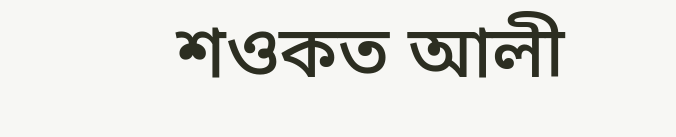শওকত আলী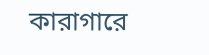কারাগারে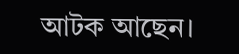আটক আছেন।